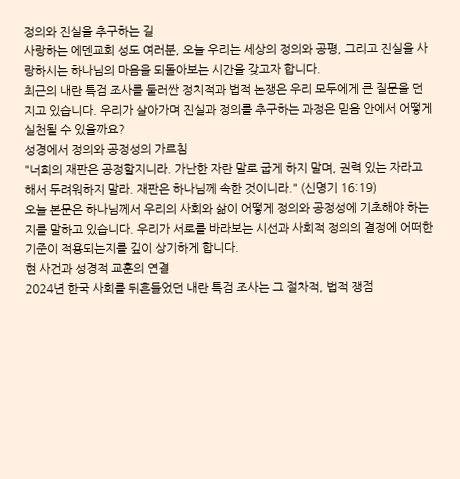정의와 진실을 추구하는 길
사랑하는 에덴교회 성도 여러분, 오늘 우리는 세상의 정의와 공평, 그리고 진실을 사랑하시는 하나님의 마음을 되돌아보는 시간을 갖고자 합니다.
최근의 내란 특검 조사를 둘러싼 정치적과 법적 논쟁은 우리 모두에게 큰 질문을 던지고 있습니다. 우리가 살아가며 진실과 정의를 추구하는 과정은 믿음 안에서 어떻게 실천될 수 있을까요?
성경에서 정의와 공정성의 가르침
"너희의 재판은 공정할지니라. 가난한 자란 말로 굽게 하지 말며, 권력 있는 자라고 해서 두려워하지 말라. 재판은 하나님께 속한 것이니라." (신명기 16:19)
오늘 본문은 하나님께서 우리의 사회와 삶이 어떻게 정의와 공정성에 기초해야 하는지를 말하고 있습니다. 우리가 서로를 바라보는 시선과 사회적 정의의 결정에 어떠한 기준이 적용되는지를 깊이 상기하게 합니다.
현 사건과 성경적 교훈의 연결
2024년 한국 사회를 뒤흔들었던 내란 특검 조사는 그 절차적, 법적 쟁점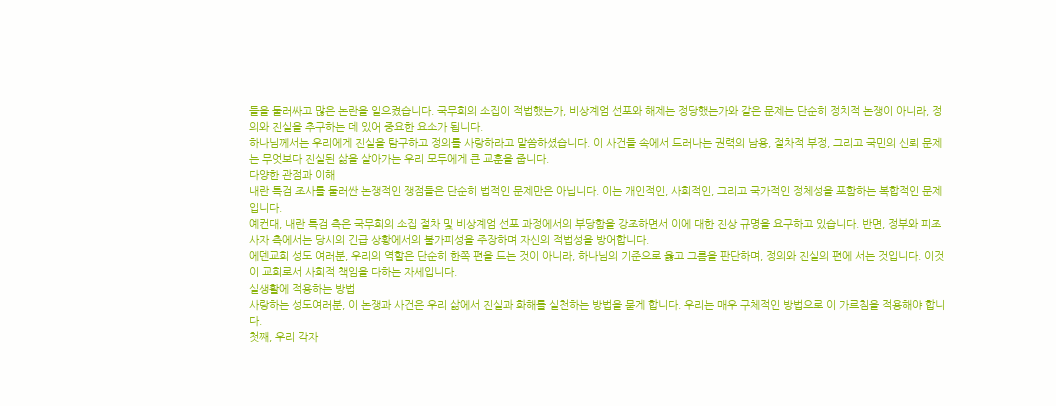들을 둘러싸고 많은 논란을 일으켰습니다. 국무회의 소집이 적법했는가, 비상계엄 선포와 해제는 정당했는가와 같은 문제는 단순히 정치적 논쟁이 아니라, 정의와 진실을 추구하는 데 있어 중요한 요소가 됩니다.
하나님께서는 우리에게 진실을 탐구하고 정의를 사랑하라고 말씀하셨습니다. 이 사건들 속에서 드러나는 권력의 남용, 절차적 부정, 그리고 국민의 신뢰 문제는 무엇보다 진실된 삶을 살아가는 우리 모두에게 큰 교훈을 줍니다.
다양한 관점과 이해
내란 특검 조사를 둘러싼 논쟁적인 쟁점들은 단순히 법적인 문제만은 아닙니다. 이는 개인적인, 사회적인, 그리고 국가적인 정체성을 포함하는 복합적인 문제입니다.
예컨대, 내란 특검 측은 국무회의 소집 절차 및 비상계엄 선포 과정에서의 부당함을 강조하면서 이에 대한 진상 규명을 요구하고 있습니다. 반면, 정부와 피조사자 측에서는 당시의 긴급 상황에서의 불가피성을 주장하며 자신의 적법성을 방어합니다.
에덴교회 성도 여러분, 우리의 역할은 단순히 한쪽 편을 드는 것이 아니라, 하나님의 기준으로 옳고 그름을 판단하며, 정의와 진실의 편에 서는 것입니다. 이것이 교회로서 사회적 책임을 다하는 자세입니다.
실생활에 적용하는 방법
사랑하는 성도여러분, 이 논쟁과 사건은 우리 삶에서 진실과 화해를 실천하는 방법을 묻게 합니다. 우리는 매우 구체적인 방법으로 이 가르침을 적용해야 합니다.
첫째, 우리 각자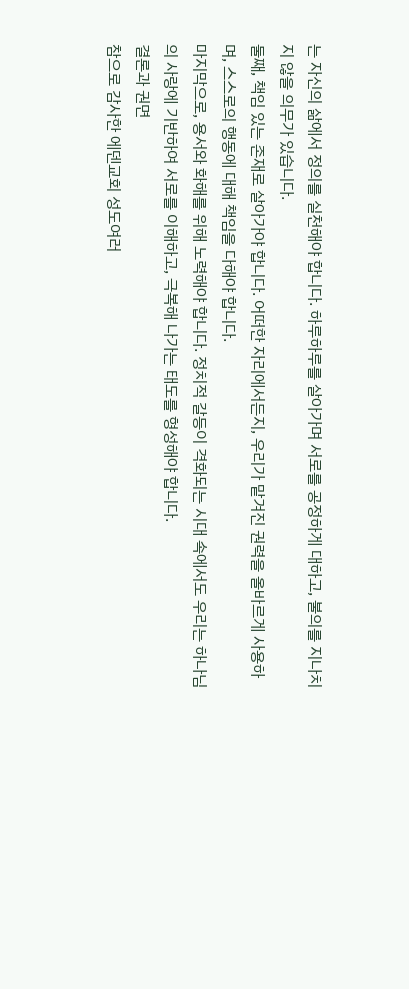는 자신의 삶에서 정의를 실천해야 합니다. 하루하루를 살아가며 서로를 공정하게 대하고, 불의를 지나치지 않을 의무가 있습니다.
둘째, 책임 있는 존재로 살아가야 합니다. 어떠한 자리에서든지, 우리가 맡겨진 권력을 올바르게 사용하며, 스스로의 행동에 대해 책임을 다해야 합니다.
마지막으로, 용서와 화해를 위해 노력해야 합니다. 정치적 갈등이 격화되는 시대 속에서도 우리는 하나님의 사랑에 기반하여 서로를 이해하고, 극복해 나가는 태도를 형성해야 합니다.
결론과 권면
참으로 감사한 에덴교회 성도여러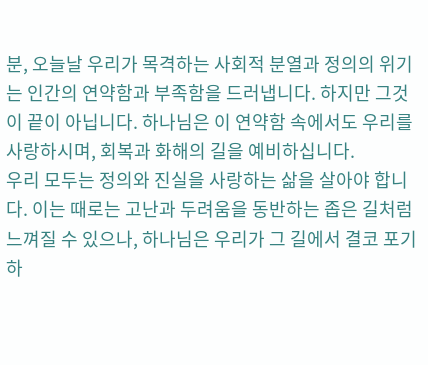분, 오늘날 우리가 목격하는 사회적 분열과 정의의 위기는 인간의 연약함과 부족함을 드러냅니다. 하지만 그것이 끝이 아닙니다. 하나님은 이 연약함 속에서도 우리를 사랑하시며, 회복과 화해의 길을 예비하십니다.
우리 모두는 정의와 진실을 사랑하는 삶을 살아야 합니다. 이는 때로는 고난과 두려움을 동반하는 좁은 길처럼 느껴질 수 있으나, 하나님은 우리가 그 길에서 결코 포기하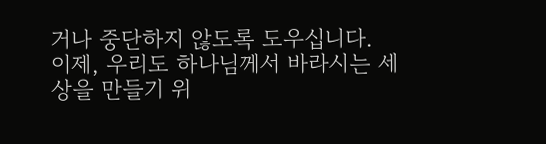거나 중단하지 않도록 도우십니다.
이제, 우리도 하나님께서 바라시는 세상을 만들기 위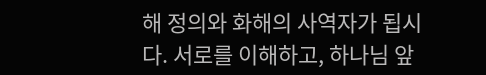해 정의와 화해의 사역자가 됩시다. 서로를 이해하고, 하나님 앞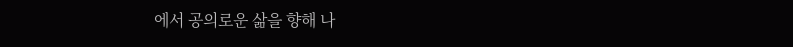에서 공의로운 삶을 향해 나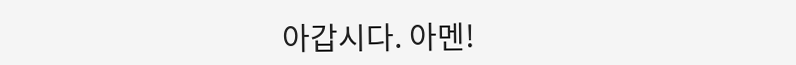아갑시다. 아멘!